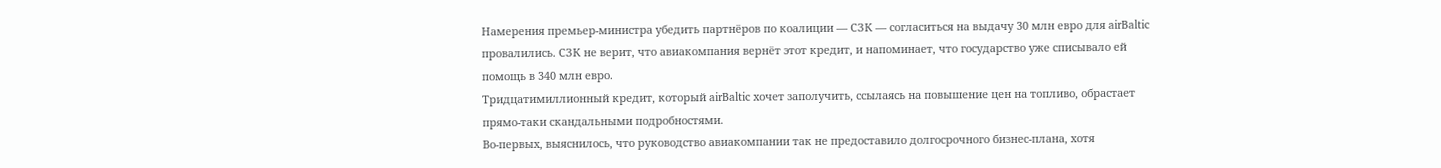Намерения премьер-министра убедить партнёров по коалиции — СЗК — согласиться на выдачу 30 млн евро для airBaltic провалились. СЗК не верит, что авиакомпания вернёт этот кредит, и напоминает, что государство уже списывало ей помощь в 340 млн евро.
Тридцатимиллионный кредит, который airBaltic хочет заполучить, ссылаясь на повышение цен на топливо, обрастает прямо-таки скандальными подробностями.
Во-первых, выяснилось, что руководство авиакомпании так не предоставило долгосрочного бизнес-плана, хотя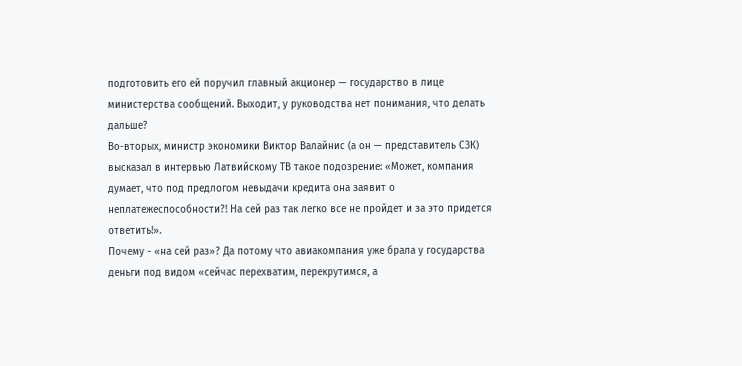подготовить его ей поручил главный акционер — государство в лице министерства сообщений. Выходит, у руководства нет понимания, что делать дальше?
Во-вторых, министр экономики Виктор Валайнис (а он — представитель СЗК) высказал в интервью Латвийскому ТВ такое подозрение: «Может, компания думает, что под предлогом невыдачи кредита она заявит о неплатежеспособности?! На сей раз так легко все не пройдет и за это придется ответить!».
Почему - «на сей раз»? Да потому что авиакомпания уже брала у государства деньги под видом «сейчас перехватим, перекрутимся, а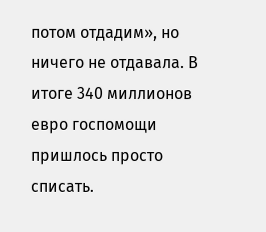потом отдадим», но ничего не отдавала. В итоге 340 миллионов евро госпомощи пришлось просто списать.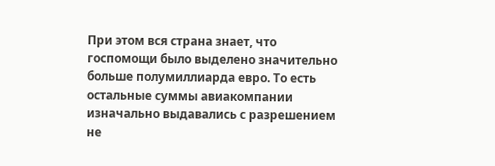При этом вся страна знает, что госпомощи было выделено значительно больше полумиллиарда евро. То есть остальные суммы авиакомпании изначально выдавались с разрешением не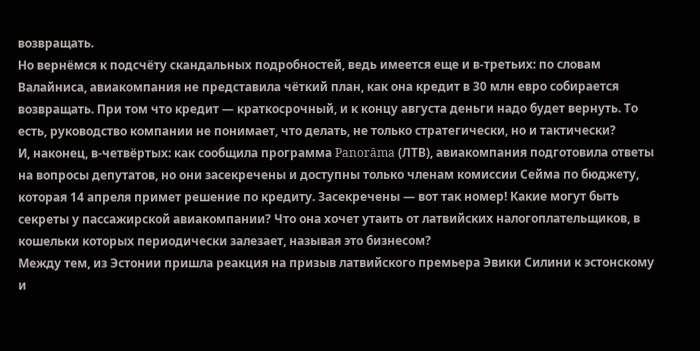возвращать.
Но вернёмся к подсчёту скандальных подробностей, ведь имеется еще и в-третьих: по словам Валайниса, авиакомпания не представила чёткий план, как она кредит в 30 млн евро собирается возвращать. При том что кредит — краткосрочный, и к концу августа деньги надо будет вернуть. То есть, руководство компании не понимает, что делать, не только стратегически, но и тактически?
И, наконец, в-четвёртых: как сообщила программа Panorāma (ЛТВ), авиакомпания подготовила ответы на вопросы депутатов, но они засекречены и доступны только членам комиссии Сейма по бюджету, которая 14 апреля примет решение по кредиту. Засекречены — вот так номер! Какие могут быть секреты у пассажирской авиакомпании? Что она хочет утаить от латвийских налогоплательщиков, в кошельки которых периодически залезает, называя это бизнесом?
Между тем, из Эстонии пришла реакция на призыв латвийского премьера Эвики Силини к эстонскому и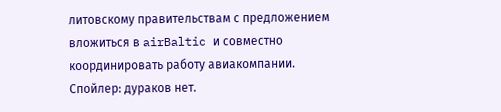литовскому правительствам с предложением вложиться в airBaltic и совместно координировать работу авиакомпании.
Спойлер: дураков нет.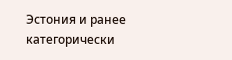Эстония и ранее категорически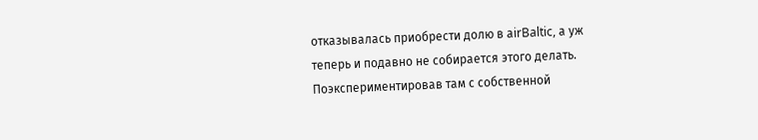отказывалась приобрести долю в аirBaltic, а уж теперь и подавно не собирается этого делать. Поэкспериментировав там с собственной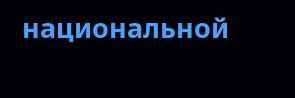национальной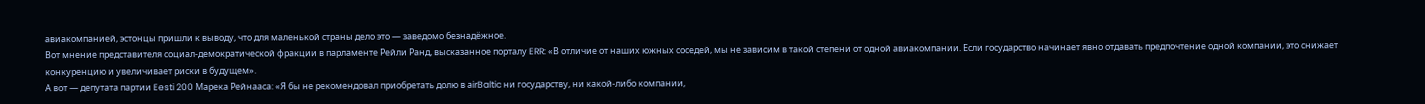авиакомпанией, эстонцы пришли к выводу, что для маленькой страны дело это — заведомо безнадёжное.
Вот мнение представителя социал-демократической фракции в парламенте Рейли Ранд, высказанное порталу ERR: «В отличие от наших южных соседей, мы не зависим в такой степени от одной авиакомпании. Если государство начинает явно отдавать предпочтение одной компании, это снижает конкуренцию и увеличивает риски в будущем».
А вот — депутата партии Eesti 200 Марека Рейнааса: «Я бы не рекомендовал приобретать долю в аirBaltic ни государству, ни какой-либо компании,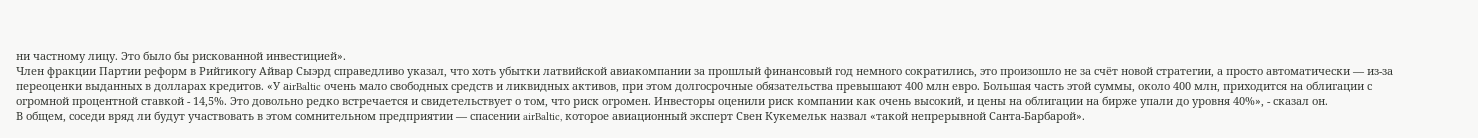ни частному лицу. Это было бы рискованной инвестицией».
Член фракции Партии реформ в Рийгикогу Айвар Сыэрд справедливо указал, что хоть убытки латвийской авиакомпании за прошлый финансовый год немного сократились, это произошло не за счёт новой стратегии, а просто автоматически — из-за переоценки выданных в долларах кредитов. «У аirBaltic очень мало свободных средств и ликвидных активов, при этом долгосрочные обязательства превышают 400 млн евро. Большая часть этой суммы, около 400 млн, приходится на облигации с огромной процентной ставкой - 14,5%. Это довольно редко встречается и свидетельствует о том, что риск огромен. Инвесторы оценили риск компании как очень высокий, и цены на облигации на бирже упали до уровня 40%», - сказал он.
В общем, соседи вряд ли будут участвовать в этом сомнительном предприятии — спасении airBaltic, которое авиационный эксперт Свен Кукемельк назвал «такой непрерывной Санта-Барбарой».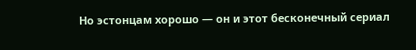Но эстонцам хорошо — он и этот бесконечный сериал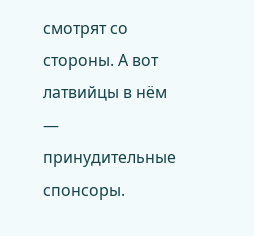смотрят со стороны. А вот латвийцы в нём — принудительные спонсоры.